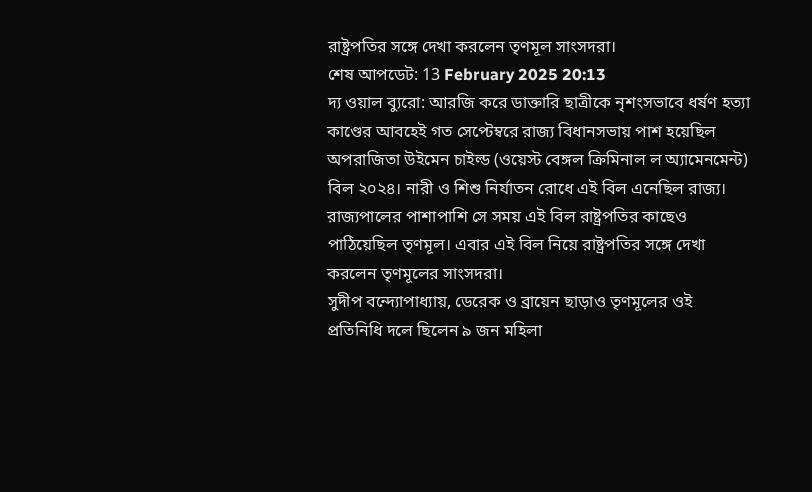রাষ্ট্রপতির সঙ্গে দেখা করলেন তৃণমূল সাংসদরা।
শেষ আপডেট: 13 February 2025 20:13
দ্য ওয়াল ব্যুরো: আরজি করে ডাক্তারি ছাত্রীকে নৃশংসভাবে ধর্ষণ হত্যা কাণ্ডের আবহেই গত সেপ্টেম্বরে রাজ্য বিধানসভায় পাশ হয়েছিল অপরাজিতা উইমেন চাইল্ড (ওয়েস্ট বেঙ্গল ক্রিমিনাল ল অ্যামেনমেন্ট) বিল ২০২৪। নারী ও শিশু নির্যাতন রোধে এই বিল এনেছিল রাজ্য।
রাজ্যপালের পাশাপাশি সে সময় এই বিল রাষ্ট্রপতির কাছেও পাঠিয়েছিল তৃণমূল। এবার এই বিল নিয়ে রাষ্ট্রপতির সঙ্গে দেখা করলেন তৃণমূলের সাংসদরা।
সুদীপ বন্দ্যোপাধ্যায়, ডেরেক ও ব্রায়েন ছাড়াও তৃণমূলের ওই প্রতিনিধি দলে ছিলেন ৯ জন মহিলা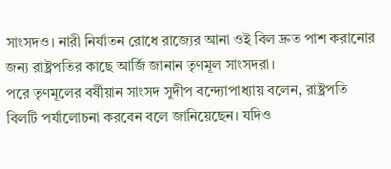সাংসদও। নারী নির্যাতন রোধে রাজ্যের আনা ওই বিল দ্রুত পাশ করানোর জন্য রাষ্ট্রপতির কাছে আর্জি জানান তৃণমূল সাংসদরা।
পরে তৃণমূলের বর্ষীয়ান সাংসদ সুদীপ বন্দ্যোপাধ্যায় বলেন, রাষ্ট্রপতি বিলটি পর্যালোচনা করবেন বলে জানিয়েছেন। যদিও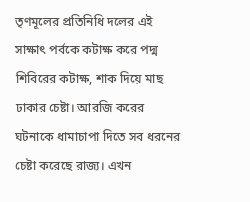তৃণমূলের প্রতিনিধি দলের এই সাক্ষাৎ পর্বকে কটাক্ষ করে পদ্ম শিবিরের কটাক্ষ, শাক দিয়ে মাছ ঢাকার চেষ্টা। আরজি করের ঘটনাকে ধামাচাপা দিতে সব ধরনের চেষ্টা করেছে রাজ্য। এখন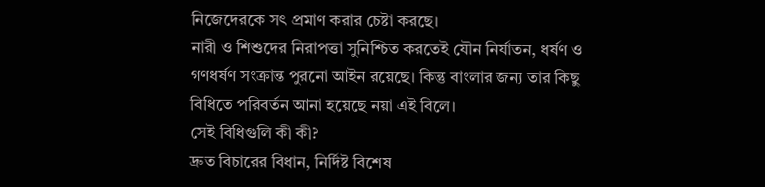নিজেদেরকে সৎ প্রমাণ করার চেষ্টা করছে।
নারী ও শিশুদের নিরাপত্তা সুনিশ্চিত করতেই যৌন নির্যাতন, ধর্ষণ ও গণধর্ষণ সংক্রান্ত পুরনো আইন রয়েছে। কিন্তু বাংলার জন্য তার কিছু বিধিতে পরিবর্তন আনা হয়েছে নয়া এই বিলে।
সেই বিধিগুলি কী কী?
দ্রুত বিচারের বিধান, নির্দিষ্ট বিশেষ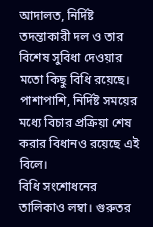আদালত, নির্দিষ্ট তদন্তাকারী দল ও তার বিশেষ সুবিধা দেওয়ার মতো কিছু বিধি রয়েছে। পাশাপাশি, নির্দিষ্ট সময়ের মধ্যে বিচার প্রক্রিয়া শেষ করার বিধানও রয়েছে এই বিলে।
বিধি সংশোধনের তালিকাও লম্বা। গুরুতর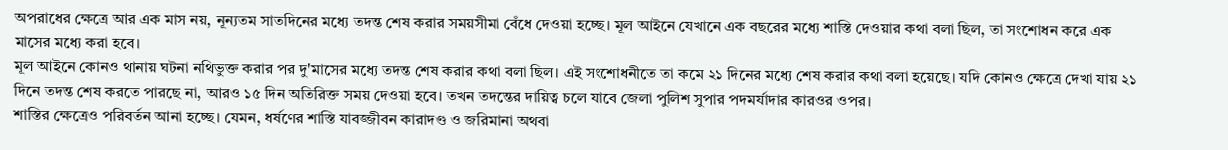অপরাধের ক্ষেত্রে আর এক মাস নয়, নূন্যতম সাতদিনের মধ্যে তদন্ত শেষ করার সময়সীমা বেঁধে দেওয়া হচ্ছে। মূল আইনে যেখানে এক বছরের মধ্যে শাস্তি দেওয়ার কথা বলা ছিল, তা সংশোধন করে এক মাসের মধ্যে করা হবে।
মূল আইনে কোনও থানায় ঘটনা নথিভুক্ত করার পর দু'মাসের মধ্যে তদন্ত শেষ করার কথা বলা ছিল। এই সংশোধনীতে তা কমে ২১ দিনের মধ্যে শেষ করার কথা বলা হয়েছে। যদি কোনও ক্ষেত্রে দেখা যায় ২১ দিনে তদন্ত শেষ করতে পারছে না, আরও ১৫ দিন অতিরিক্ত সময় দেওয়া হবে। তখন তদন্তের দায়িত্ব চলে যাবে জেলা পুলিশ সুপার পদমর্যাদার কারওর ওপর।
শাস্তির ক্ষেত্রেও পরিবর্তন আনা হচ্ছে। যেমন, ধর্ষণের শাস্তি যাবজ্জীবন কারাদণ্ড ও জরিমানা অথবা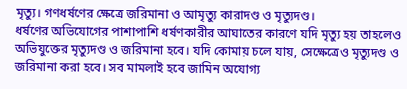মৃত্যু। গণধর্ষণের ক্ষেত্রে জরিমানা ও আমৃত্যু কারাদণ্ড ও মৃত্যুদণ্ড।
ধর্ষণের অভিযোগের পাশাপাশি ধর্ষণকারীর আঘাতের কারণে যদি মৃত্যু হয় তাহলেও অভিযুক্তের মৃত্যুদণ্ড ও জরিমানা হবে। যদি কোমায় চলে যায়, সেক্ষেত্রেও মৃত্যুদণ্ড ও জরিমানা করা হবে। সব মামলাই হবে জামিন অযোগ্য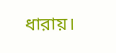ধারায়।